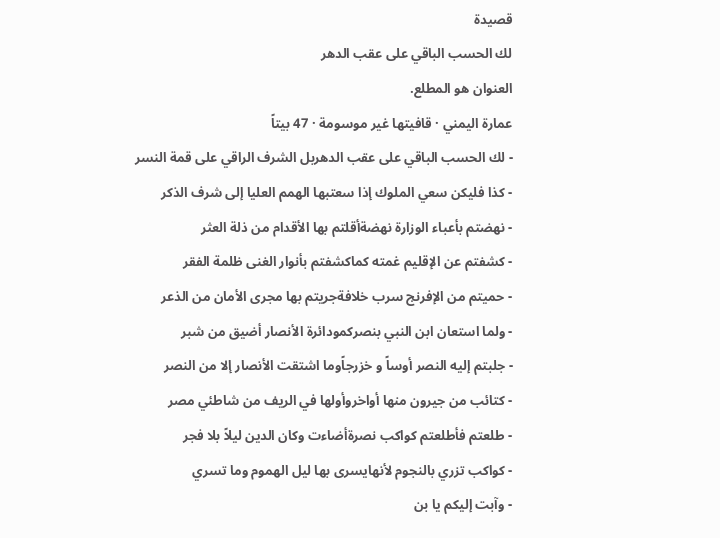قصيدة
لك الحسب الباقي على عقب الدهر
العنوان هو المطلع.
عمارة اليمني · قافيتها غير موسومة · 47 بيتاً
- لك الحسب الباقي على عقب الدهربل الشرف الراقي على قمة النسر
- كذا فليكن سعي الملوك إذا سعتبها الهمم العليا إلى شرف الذكر
- نهضتم بأعباء الوزارة نهضةأقلتم بها الأقدام من ذلة العثر
- كشفتم عن الإقليم غمته كماكشفتم بأنوار الغنى ظلمة الفقر
- حميتم من الإفرنج سرب خلافةجريتم بها مجرى الأمان من الذعر
- ولما استعان ابن النبي بنصركمودائرة الأنصار أضيق من شبر
- جلبتم إليه النصر أوساً و خزرجاًوما اشتقت الأنصار إلا من النصر
- كتائب من جيرون منها أواخروأولها في الريف من شاطئي مصر
- طلعتم فأطلعتم كواكب نصرةأضاءت وكان الدين ليلاً بلا فجر
- كواكب تزري بالنجوم لأنهايسرى بها ليل الهموم وما تسري
- وآبت إليكم يا بن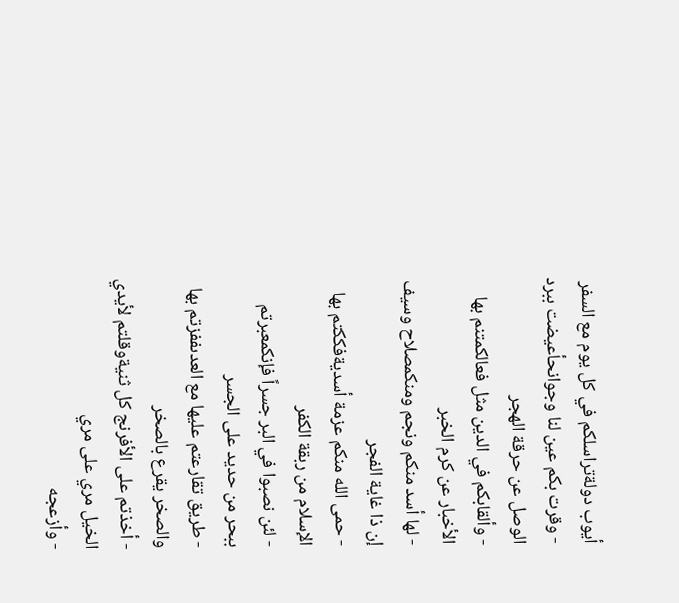أيوب دولةتراسلكم في كل يوم مع السفر
- وقرت بكم عين لنا وجوانحأعيضت ببرد الوصل عن حرقة الهجر
- وألقابكم في الدين مثل فعالكمتنم بها الأخبار عن كرم الخبر
- لها أسد منكم ونجم ومنكمصلاح وسيف إن ذا غاية الفجر
- حمى الله منكم عزمة أسديةفككتم بها الإسلام من ربقة الكفر
- لئن نصبوا في البر جسراً فإنكمعبرتم ببحر من حديد على الجسر
- طريق تقارعتم عليها مع العدىففزتم بها والصخر يقرع بالصخر
- أخذتم على الأفرنج كل ثنيةوقلتم لأيدي الخيل مري على مري
- وأزعجه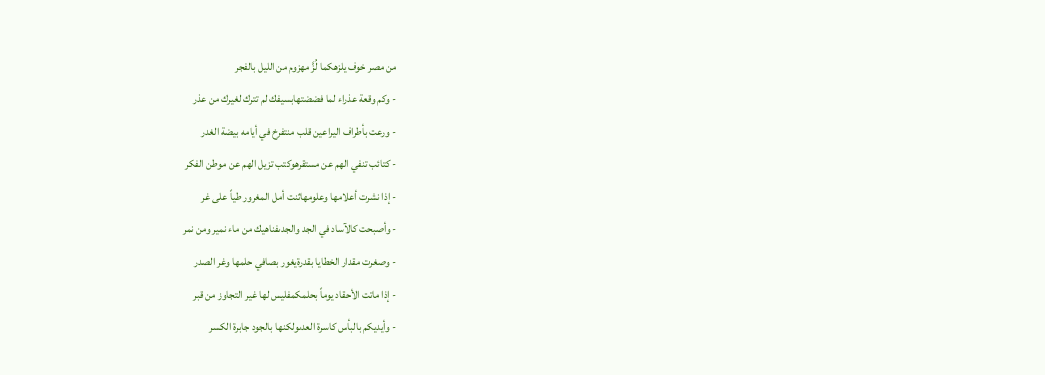من مصر خوف يلزهكما لُزَّ مهزوم من الليل بالفجر
- وكم وقعة عذراء لما فضضتهابسيفك لم تترك لغيرك من عذر
- ورعت بأطراف اليراعين قلب منتفرخ في أيامه بيضة الغدر
- كتائب تنفي الهم عن مستقرهوكتب تزيل الهم عن موطن الفكر
- إذا نشرت أعلامها وعلومهاثنت أمل المغرور طياً على غر
- وأصبحت كالآساد في الجد والجدىفناهيك من ماء نمير ومن نمر
- وصغرت مقدار الخطايا بقدرةيغور بصافي حلمها وغر الصدر
- إذا ماتت الأحقاد يوماً بحلمكمفليس لها غير التجاوز من قبر
- وأيديكم بالبأس كاسرة العدىولكنها بالجود جابرة الكسر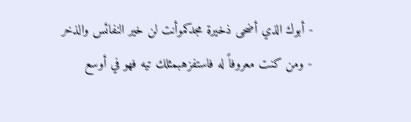- أبوك الذي أضحى ذخيرة مجدكموأنت لن خير النفائس والذخر
- ومن كنت معروفاً له فاستفزهبمثلك تيه فهو في أوسع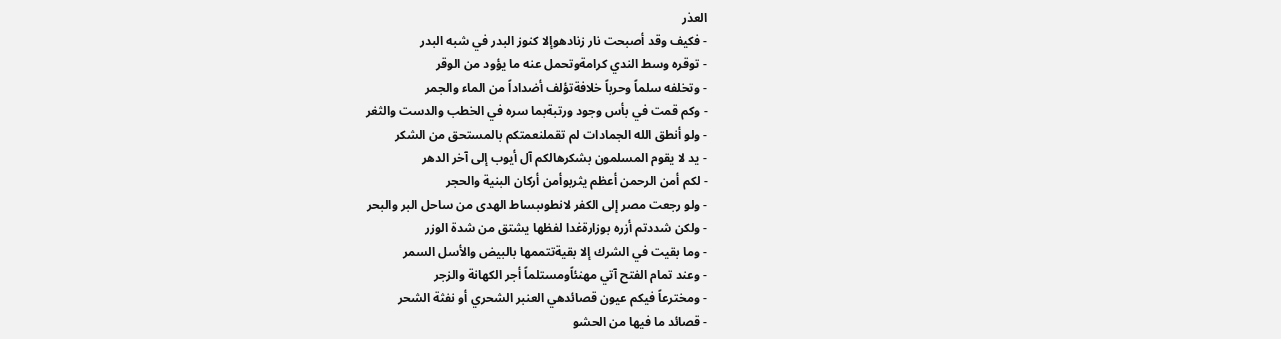العذر
- فكيف وقد أصبحت نار زنادهوإلا كنوز البدر في شبه البدر
- توقره وسط الندي كرامةوتحمل عنه ما يؤود من الوقر
- وتخلفه سلماً وحرباً خلافةتؤلف أضداداً من الماء والجمر
- وكم قمت في بأس وجود ورتبةبما سره في الخطب والدست والثغر
- ولو أنطق الله الجمادات لم تقملنعمتكم بالمستحق من الشكر
- يد لا يقوم المسلمون بشكرهالكم آل أيوب إلى آخر الدهر
- لكم أمن الرحمن أعظم يثربوأمن أركان البنية والحجر
- ولو رجعت مصر إلى الكفر لانطوىبساط الهدى من ساحل البر والبحر
- ولكن شددتم أزره بوزارةغدا لفظها يشتق من شدة الوزر
- وما بقيت في الشرك إلا بقيةتتممها بالبيض والأسل السمر
- وعند تمام الفتح آتي مهنئاًومستلماً أجر الكهانة والزجر
- ومخترعاً فيكم عيون قصائدهي العنبر الشحري أو نفثة الشحر
- قصائد ما فيها من الحشو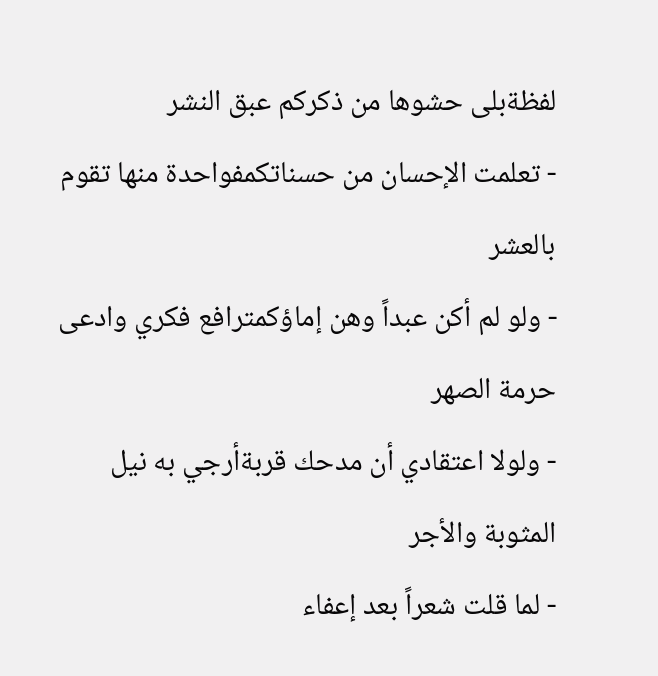لفظةبلى حشوها من ذكركم عبق النشر
- تعلمت الإحسان من حسناتكمفواحدة منها تقوم بالعشر
- ولو لم أكن عبداً وهن إماؤكمترافع فكري وادعى حرمة الصهر
- ولولا اعتقادي أن مدحك قربةأرجي به نيل المثوبة والأجر
- لما قلت شعراً بعد إعفاء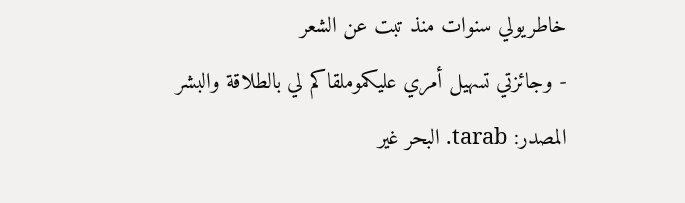خاطريولي سنوات منذ تبت عن الشعر
- وجائزتي تسهيل أمري عليكموملقاكم لي بالطلاقة والبشر
المصدر: tarab. البحر غير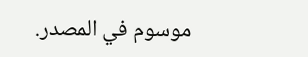موسوم في المصدر.